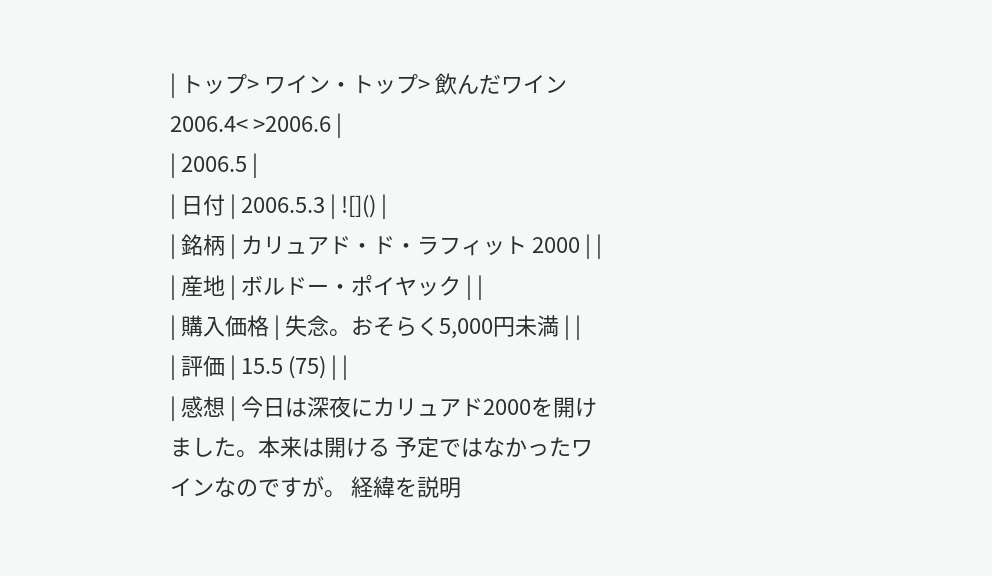| トップ> ワイン・トップ> 飲んだワイン 2006.4< >2006.6 |
| 2006.5 |
| 日付 | 2006.5.3 | ![]() |
| 銘柄 | カリュアド・ド・ラフィット 2000 | |
| 産地 | ボルドー・ポイヤック | |
| 購入価格 | 失念。おそらく5,000円未満 | |
| 評価 | 15.5 (75) | |
| 感想 | 今日は深夜にカリュアド2000を開けました。本来は開ける 予定ではなかったワインなのですが。 経緯を説明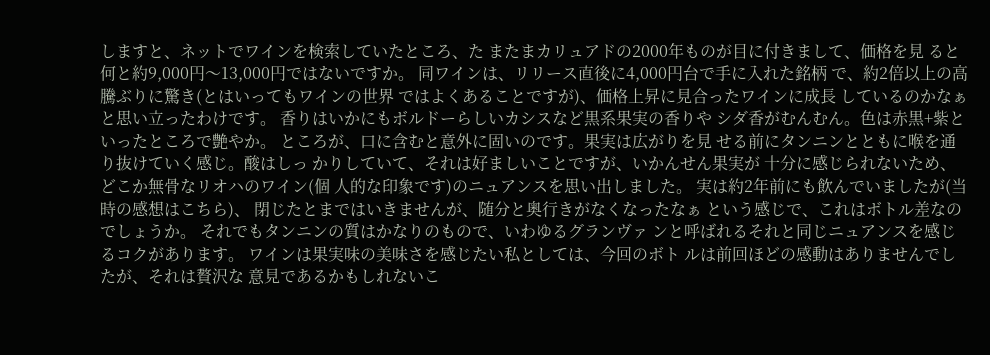しますと、ネットでワインを検索していたところ、た またまカリュアドの2000年ものが目に付きまして、価格を見 ると何と約9,000円〜13,000円ではないですか。 同ワインは、リリース直後に4,000円台で手に入れた銘柄 で、約2倍以上の高騰ぶりに驚き(とはいってもワインの世界 ではよくあることですが)、価格上昇に見合ったワインに成長 しているのかなぁと思い立ったわけです。 香りはいかにもボルドーらしいカシスなど黒系果実の香りや シダ香がむんむん。色は赤黒+紫といったところで艶やか。 ところが、口に含むと意外に固いのです。果実は広がりを見 せる前にタンニンとともに喉を通り抜けていく感じ。酸はしっ かりしていて、それは好ましいことですが、いかんせん果実が 十分に感じられないため、どこか無骨なリオハのワイン(個 人的な印象です)のニュアンスを思い出しました。 実は約2年前にも飲んでいましたが(当時の感想はこちら)、 閉じたとまではいきませんが、随分と奥行きがなくなったなぁ という感じで、これはボトル差なのでしょうか。 それでもタンニンの質はかなりのもので、いわゆるグランヴァ ンと呼ばれるそれと同じニュアンスを感じるコクがあります。 ワインは果実味の美味さを感じたい私としては、今回のボト ルは前回ほどの感動はありませんでしたが、それは贅沢な 意見であるかもしれないこ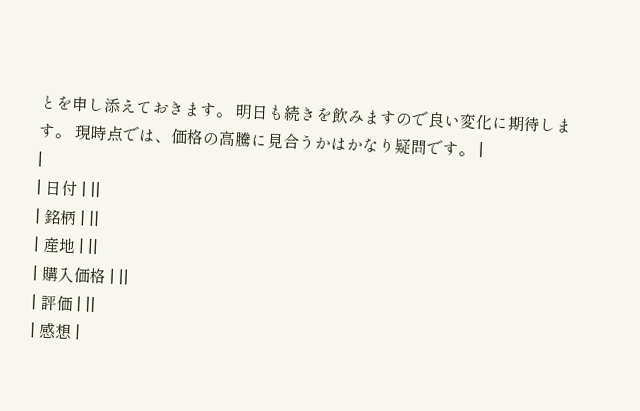とを申し添えておきます。 明日も続きを飲みますので良い変化に期待します。 現時点では、価格の高騰に見合うかはかなり疑問です。 |
|
| 日付 | ||
| 銘柄 | ||
| 産地 | ||
| 購入価格 | ||
| 評価 | ||
| 感想 |